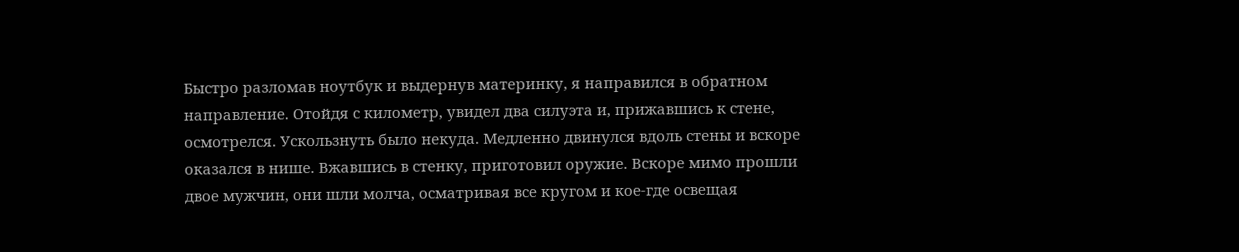Быстро разломав ноутбук и выдернув материнку, я направился в обратном направление. Отойдя с километр, увидел два силуэта и, прижавшись к стене, осмотрелся. Ускользнуть было некуда. Медленно двинулся вдоль стены и вскоре оказался в нише. Вжавшись в стенку, приготовил оружие. Вскоре мимо прошли двое мужчин, они шли молча, осматривая все кругом и кое-где освещая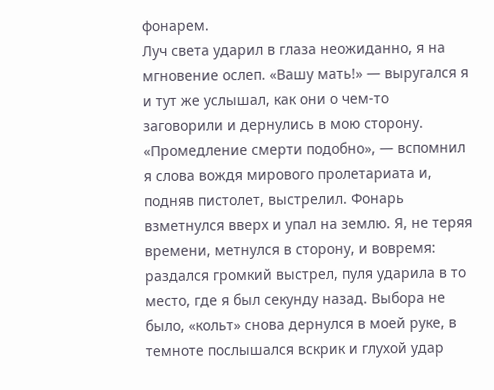фонарем.
Луч света ударил в глаза неожиданно, я на мгновение ослеп. «Вашу мать!» — выругался я и тут же услышал, как они о чем-то заговорили и дернулись в мою сторону. «Промедление смерти подобно», — вспомнил я слова вождя мирового пролетариата и, подняв пистолет, выстрелил. Фонарь взметнулся вверх и упал на землю. Я, не теряя времени, метнулся в сторону, и вовремя: раздался громкий выстрел, пуля ударила в то место, где я был секунду назад. Выбора не было, «кольт» снова дернулся в моей руке, в темноте послышался вскрик и глухой удар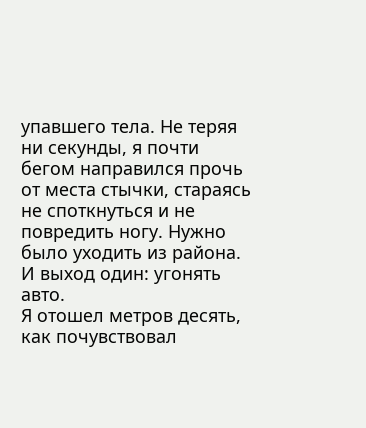упавшего тела. Не теряя ни секунды, я почти бегом направился прочь от места стычки, стараясь не споткнуться и не повредить ногу. Нужно было уходить из района. И выход один: угонять авто.
Я отошел метров десять, как почувствовал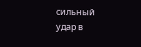сильный удар в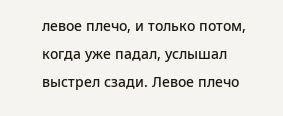левое плечо, и только потом, когда уже падал, услышал выстрел сзади. Левое плечо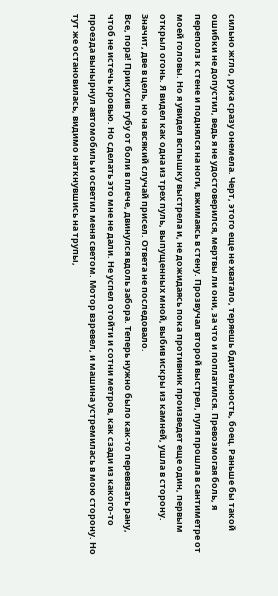сильно жгло, рука сразу онемела. Черт, этого еще не хватало, теряешь бдительность, боец. Раньше бы такой ошибки не допустил, ведь я не удостоверился, мертвы ли они, за что и поплатился. Превозмогая боль, я переполз к стене и поднялся на ноги, вжимаясь в стену. Прозвучал второй выстрел, пуля прошла в сантиметре от моей головы. Но я увидел вспышку выстрела и, не дожидаясь пока противник произведет еще один, первым открыл огонь. Я видел как одна из трех пуль, выпущенных мной, выбив искры из камней, ушла в сторону. Значит, две в цель, но на всякий случай присел. Ответа не последовало.
Все, пора! Прикусив губу от боли в плече, двинулся вдоль забора. Теперь нужно было как-то перевязать рану, чтоб не истечь кровью. Но сделать это мне не дали. Не успел отойти и сотни метров, как сзади из какого-то проезда вынырнул автомобиль и осветил меня светом. Мотор взревел, и машина устремилась в мою сторону. Но тут же остановилась, видимо наткнувшись на трупы,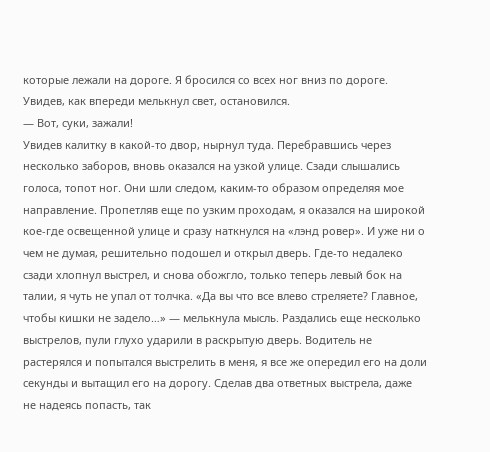которые лежали на дороге. Я бросился со всех ног вниз по дороге. Увидев, как впереди мелькнул свет, остановился.
— Вот, суки, зажали!
Увидев калитку в какой-то двор, нырнул туда. Перебравшись через несколько заборов, вновь оказался на узкой улице. Сзади слышались голоса, топот ног. Они шли следом, каким-то образом определяя мое направление. Пропетляв еще по узким проходам, я оказался на широкой кое-где освещенной улице и сразу наткнулся на «лэнд ровер». И уже ни о чем не думая, решительно подошел и открыл дверь. Где-то недалеко сзади хлопнул выстрел, и снова обожгло, только теперь левый бок на талии, я чуть не упал от толчка. «Да вы что все влево стреляете? Главное, чтобы кишки не задело…» — мелькнула мысль. Раздались еще несколько выстрелов, пули глухо ударили в раскрытую дверь. Водитель не растерялся и попытался выстрелить в меня, я все же опередил его на доли секунды и вытащил его на дорогу. Сделав два ответных выстрела, даже не надеясь попасть, так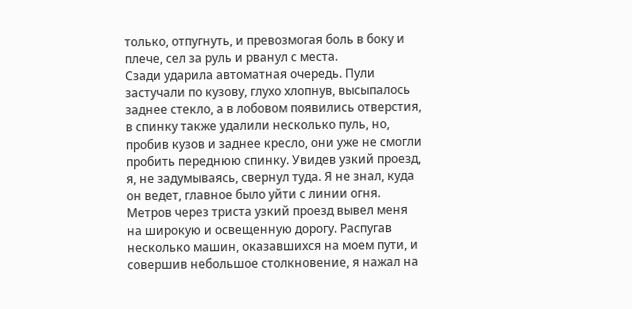только, отпугнуть, и превозмогая боль в боку и плече, сел за руль и рванул с места.
Сзади ударила автоматная очередь. Пули застучали по кузову, глухо хлопнув, высыпалось заднее стекло, а в лобовом появились отверстия, в спинку также удалили несколько пуль, но, пробив кузов и заднее кресло, они уже не смогли пробить переднюю спинку. Увидев узкий проезд, я, не задумываясь, свернул туда. Я не знал, куда он ведет, главное было уйти с линии огня. Метров через триста узкий проезд вывел меня на широкую и освещенную дорогу. Распугав несколько машин, оказавшихся на моем пути, и совершив небольшое столкновение, я нажал на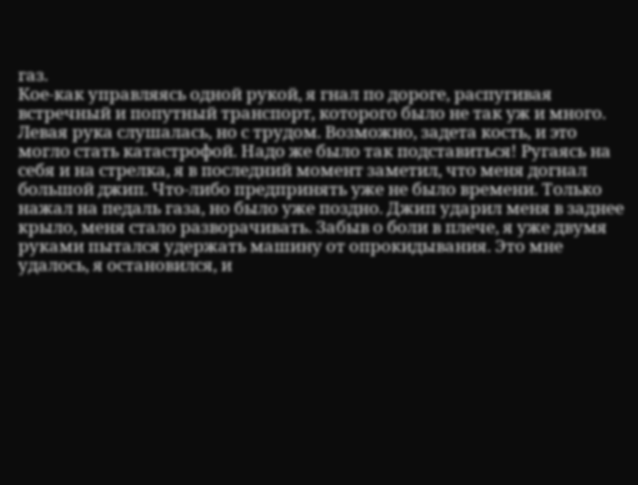газ.
Кое-как управляясь одной рукой, я гнал по дороге, распугивая встречный и попутный транспорт, которого было не так уж и много. Левая рука слушалась, но с трудом. Возможно, задета кость, и это могло стать катастрофой. Надо же было так подставиться! Ругаясь на себя и на стрелка, я в последний момент заметил, что меня догнал большой джип. Что-либо предпринять уже не было времени. Только нажал на педаль газа, но было уже поздно. Джип ударил меня в заднее крыло, меня стало разворачивать. Забыв о боли в плече, я уже двумя руками пытался удержать машину от опрокидывания. Это мне удалось, я остановился, и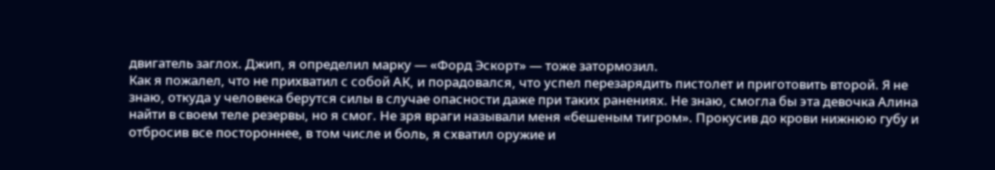двигатель заглох. Джип, я определил марку — «Форд Эскорт» — тоже затормозил.
Как я пожалел, что не прихватил с собой АК, и порадовался, что успел перезарядить пистолет и приготовить второй. Я не знаю, откуда у человека берутся силы в случае опасности даже при таких ранениях. Не знаю, смогла бы эта девочка Алина найти в своем теле резервы, но я смог. Не зря враги называли меня «бешеным тигром». Прокусив до крови нижнюю губу и отбросив все постороннее, в том числе и боль, я схватил оружие и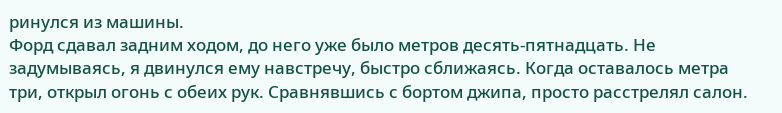ринулся из машины.
Форд сдавал задним ходом, до него уже было метров десять-пятнадцать. Не задумываясь, я двинулся ему навстречу, быстро сближаясь. Когда оставалось метра три, открыл огонь с обеих рук. Сравнявшись с бортом джипа, просто расстрелял салон.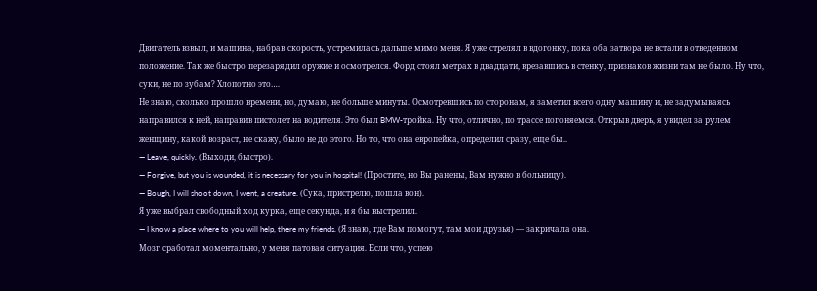Двигатель взвыл, и машина, набрав скорость, устремилась дальше мимо меня. Я уже стрелял в вдогонку, пока оба затвора не встали в отведенном положение. Так же быстро перезарядил оружие и осмотрелся. Форд стоял метрах в двадцати, врезавшись в стенку, признаков жизни там не было. Ну что, суки, не по зубам? Хлопотно это….
Не знаю, сколько прошло времени, но, думаю, не больше минуты. Осмотревшись по сторонам, я заметил всего одну машину и, не задумываясь направился к ней, направив пистолет на водителя. Это был BMW-тройка. Ну что, отлично, по трассе погоняемся. Открыв дверь, я увидел за рулем женщину, какой возраст, не скажу, было не до этого. Но то, что она европейка, определил сразу, еще бы..
— Leave, quickly. (Выходи, быстро).
— Forgive, but you is wounded, it is necessary for you in hospital! (Простите, но Вы ранены, Вам нужно в больницу).
— Bough, I will shoot down, I went, a creature. (Сука, пристрелю, пошла вон).
Я уже выбрал свободный ход курка, еще секунда, и я бы выстрелил.
— I know a place where to you will help, there my friends. (Я знаю, где Вам помогут, там мои друзья) — закричала она.
Мозг сработал моментально, у меня патовая ситуация. Если что, успею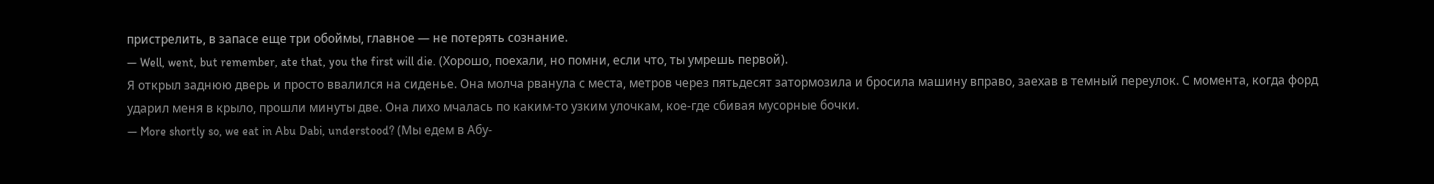пристрелить, в запасе еще три обоймы, главное — не потерять сознание.
— Well, went, but remember, ate that, you the first will die. (Хорошо, поехали, но помни, если что, ты умрешь первой).
Я открыл заднюю дверь и просто ввалился на сиденье. Она молча рванула с места, метров через пятьдесят затормозила и бросила машину вправо, заехав в темный переулок. С момента, когда форд ударил меня в крыло, прошли минуты две. Она лихо мчалась по каким-то узким улочкам, кое-где сбивая мусорные бочки.
— More shortly so, we eat in Abu Dabi, understood? (Мы едем в Абу-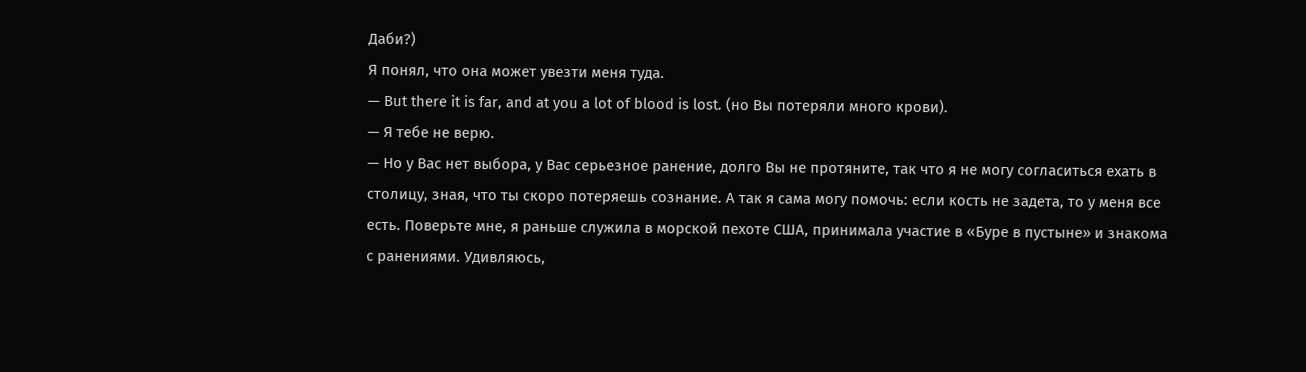Даби?)
Я понял, что она может увезти меня туда.
— But there it is far, and at you a lot of blood is lost. (но Вы потеряли много крови).
— Я тебе не верю.
— Но у Вас нет выбора, у Вас серьезное ранение, долго Вы не протяните, так что я не могу согласиться ехать в столицу, зная, что ты скоро потеряешь сознание. А так я сама могу помочь: если кость не задета, то у меня все есть. Поверьте мне, я раньше служила в морской пехоте США, принимала участие в «Буре в пустыне» и знакома с ранениями. Удивляюсь,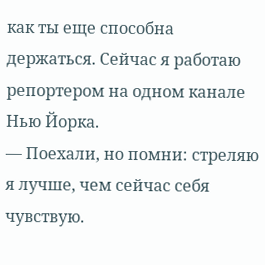как ты еще способна держаться. Сейчас я работаю репортером на одном канале Нью Йорка.
— Поехали, но помни: стреляю я лучше, чем сейчас себя чувствую.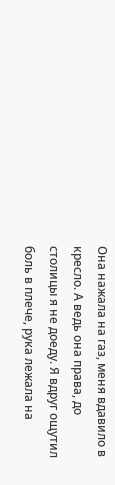Она нажала на газ, меня вдавило в кресло. А ведь она права, до столицы я не доеду. Я вдруг ощутил боль в плече, рука лежала на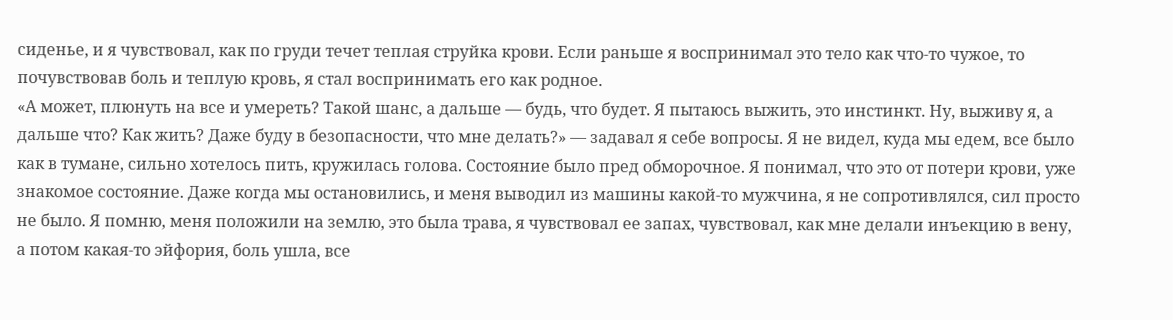сиденье, и я чувствовал, как по груди течет теплая струйка крови. Если раньше я воспринимал это тело как что-то чужое, то почувствовав боль и теплую кровь, я стал воспринимать его как родное.
«А может, плюнуть на все и умереть? Такой шанс, а дальше — будь, что будет. Я пытаюсь выжить, это инстинкт. Ну, выживу я, а дальше что? Как жить? Даже буду в безопасности, что мне делать?» — задавал я себе вопросы. Я не видел, куда мы едем, все было как в тумане, сильно хотелось пить, кружилась голова. Состояние было пред обморочное. Я понимал, что это от потери крови, уже знакомое состояние. Даже когда мы остановились, и меня выводил из машины какой-то мужчина, я не сопротивлялся, сил просто не было. Я помню, меня положили на землю, это была трава, я чувствовал ее запах, чувствовал, как мне делали инъекцию в вену, а потом какая-то эйфория, боль ушла, все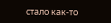стало как-то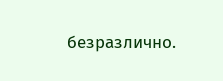безразлично.